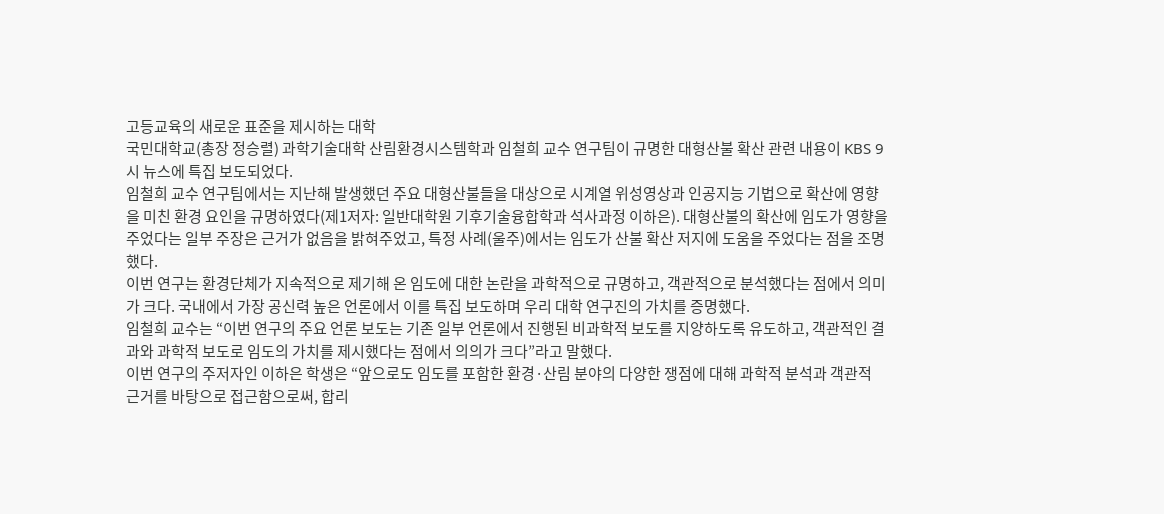고등교육의 새로운 표준을 제시하는 대학
국민대학교(총장 정승렬) 과학기술대학 산림환경시스템학과 임철희 교수 연구팀이 규명한 대형산불 확산 관련 내용이 KBS 9시 뉴스에 특집 보도되었다.
임철희 교수 연구팀에서는 지난해 발생했던 주요 대형산불들을 대상으로 시계열 위성영상과 인공지능 기법으로 확산에 영향을 미친 환경 요인을 규명하였다(제1저자: 일반대학원 기후기술융합학과 석사과정 이하은). 대형산불의 확산에 임도가 영향을 주었다는 일부 주장은 근거가 없음을 밝혀주었고, 특정 사례(울주)에서는 임도가 산불 확산 저지에 도움을 주었다는 점을 조명했다.
이번 연구는 환경단체가 지속적으로 제기해 온 임도에 대한 논란을 과학적으로 규명하고, 객관적으로 분석했다는 점에서 의미가 크다. 국내에서 가장 공신력 높은 언론에서 이를 특집 보도하며 우리 대학 연구진의 가치를 증명했다.
임철희 교수는 “이번 연구의 주요 언론 보도는 기존 일부 언론에서 진행된 비과학적 보도를 지양하도록 유도하고, 객관적인 결과와 과학적 보도로 임도의 가치를 제시했다는 점에서 의의가 크다”라고 말했다.
이번 연구의 주저자인 이하은 학생은 “앞으로도 임도를 포함한 환경·산림 분야의 다양한 쟁점에 대해 과학적 분석과 객관적 근거를 바탕으로 접근함으로써, 합리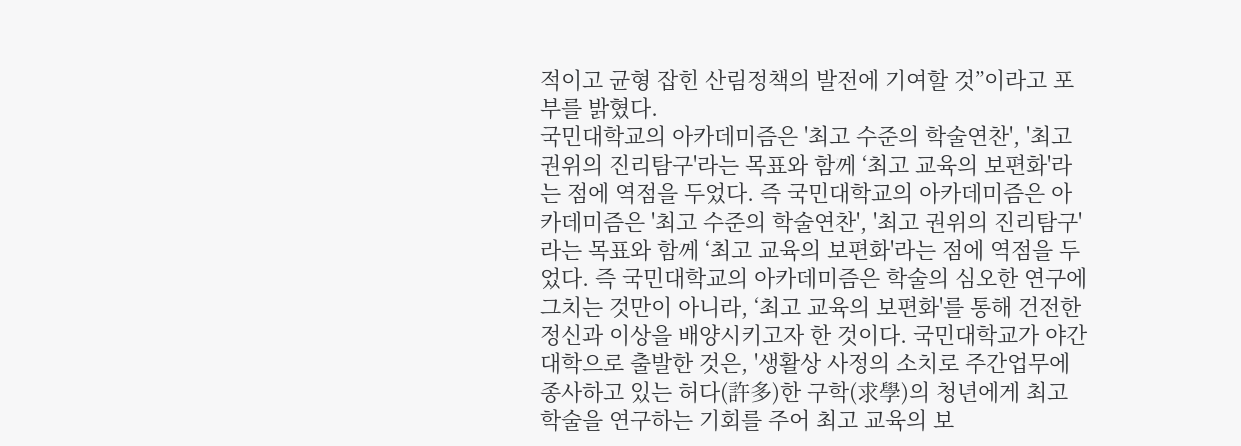적이고 균형 잡힌 산림정책의 발전에 기여할 것”이라고 포부를 밝혔다.
국민대학교의 아카데미즘은 '최고 수준의 학술연찬', '최고 권위의 진리탐구'라는 목표와 함께 ‘최고 교육의 보편화'라는 점에 역점을 두었다. 즉 국민대학교의 아카데미즘은 아카데미즘은 '최고 수준의 학술연찬', '최고 권위의 진리탐구'라는 목표와 함께 ‘최고 교육의 보편화'라는 점에 역점을 두었다. 즉 국민대학교의 아카데미즘은 학술의 심오한 연구에 그치는 것만이 아니라, ‘최고 교육의 보편화'를 통해 건전한 정신과 이상을 배양시키고자 한 것이다. 국민대학교가 야간대학으로 출발한 것은, '생활상 사정의 소치로 주간업무에 종사하고 있는 허다(許多)한 구학(求學)의 청년에게 최고 학술을 연구하는 기회를 주어 최고 교육의 보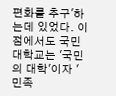편화를 추구'하는데 있었다. 이 점에서도 국민대학교는 '국민의 대학'이자 '민족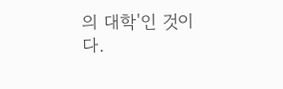의 대학'인 것이다.